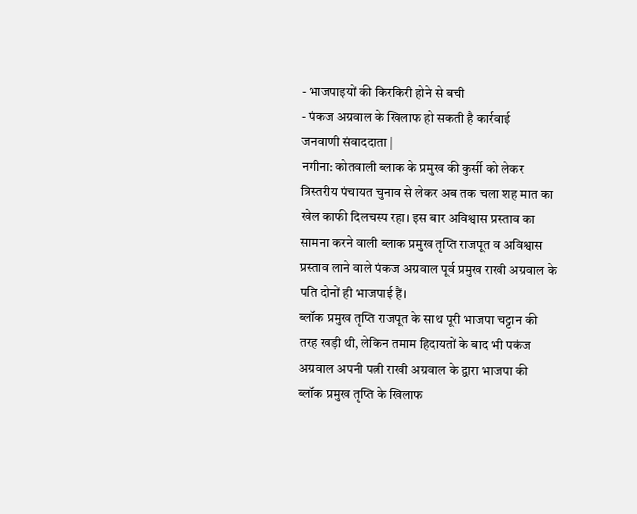- भाजपाइयों की किरकिरी होने से बची
- पंकज अग्रवाल के खिलाफ हो सकती है कार्रवाई
जनवाणी संवाददाता |
नगीना: कोतवाली ब्लाक के प्रमुख की कुर्सी को लेकर त्रिस्तरीय पंचायत चुनाव से लेकर अब तक चला शह मात का खेल काफी दिलचस्प रहा। इस बार अविश्वास प्रस्ताव का सामना करने वाली ब्लाक प्रमुख तृप्ति राजपूत व अविश्वास प्रस्ताव लाने वाले पंकज अग्रवाल पूर्व प्रमुख राखी अग्रवाल के पति दोनों ही भाजपाई हैं।
ब्लॉक प्रमुख तृप्ति राजपूत के साथ पूरी भाजपा चट्टान की तरह खड़ी थी, लेकिन तमाम हिदायतों के बाद भी पकंज अग्रवाल अपनी पत्नी राखी अग्रवाल के द्वारा भाजपा की ब्लॉक प्रमुख तृप्ति के खिलाफ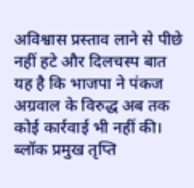अविश्वास प्रस्ताव लाने से पीछे नहीं हटे और दिलचस्प बात यह है कि भाजपा ने पंकज अग्रवाल के विरुद्ध अब तक कोई कार्रवाई भी नहीं की। ब्लॉक प्रमुख तृप्ति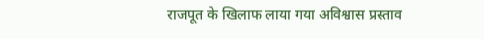राजपूत के खिलाफ लाया गया अविश्वास प्रस्ताव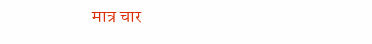मात्र चार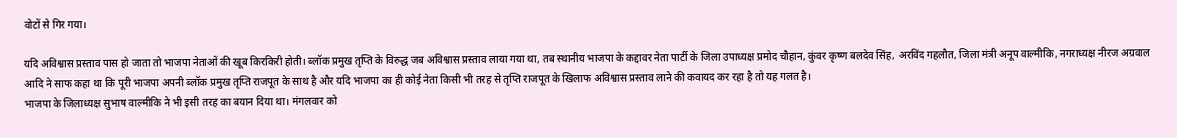वोटों से गिर गया।

यदि अविश्वास प्रस्ताव पास हो जाता तो भाजपा नेताओं की खूब किरकिरी होती। ब्लॉक प्रमुख तृप्ति के विरुद्ध जब अविश्वास प्रस्ताव लाया गया था, तब स्थानीय भाजपा के कद्दावर नेता पार्टी के जिला उपाध्यक्ष प्रमोद चौहान, कुंवर कृष्ण बलदेव सिंह, अरविंद गहलौत, जिला मंत्री अनूप वाल्मीकि, नगराध्यक्ष नीरज अग्रवाल आदि ने साफ कहा था कि पूरी भाजपा अपनी ब्लॉक प्रमुख तृप्ति राजपूत के साथ है और यदि भाजपा का ही कोई नेता किसी भी तरह से तृप्ति राजपूत के खिलाफ अविश्वास प्रस्ताव लाने की कवायद कर रहा है तो यह गलत है।
भाजपा के जिलाध्यक्ष सुभाष वाल्मीकि ने भी इसी तरह का बयान दिया था। मंगलवार को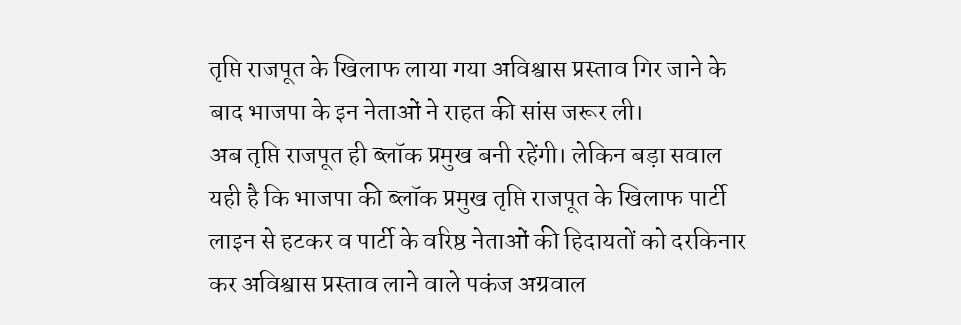तृप्ति राजपूत के खिलाफ लाया गया अविश्वास प्रस्ताव गिर जाने के बाद भाजपा के इन नेताओं ने राहत की सांस जरूर ली।
अब तृप्ति राजपूत ही ब्लॉक प्रमुख बनी रहेंगी। लेकिन बड़ा सवाल यही है कि भाजपा की ब्लॉक प्रमुख तृप्ति राजपूत के खिलाफ पार्टी लाइन से हटकर व पार्टी के वरिष्ठ नेताओं की हिदायतों को दरकिनार कर अविश्वास प्रस्ताव लाने वाले पकंज अग्रवाल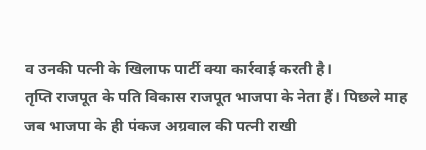व उनकी पत्नी के खिलाफ पार्टी क्या कार्रवाई करती है।
तृप्ति राजपूत के पति विकास राजपूत भाजपा के नेता हैं। पिछले माह जब भाजपा के ही पंकज अग्रवाल की पत्नी राखी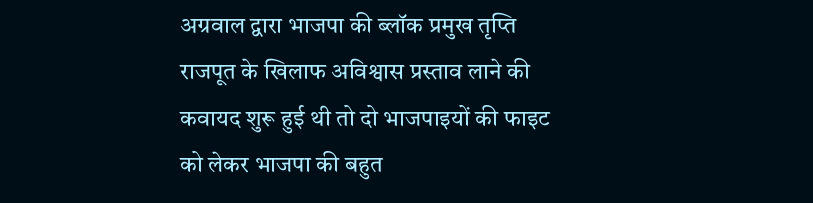अग्रवाल द्वारा भाजपा की ब्लॉक प्रमुख तृप्ति राजपूत के खिलाफ अविश्वास प्रस्ताव लाने की कवायद शुरू हुई थी तो दो भाजपाइयों की फाइट को लेकर भाजपा की बहुत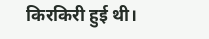किरकिरी हुई थी।